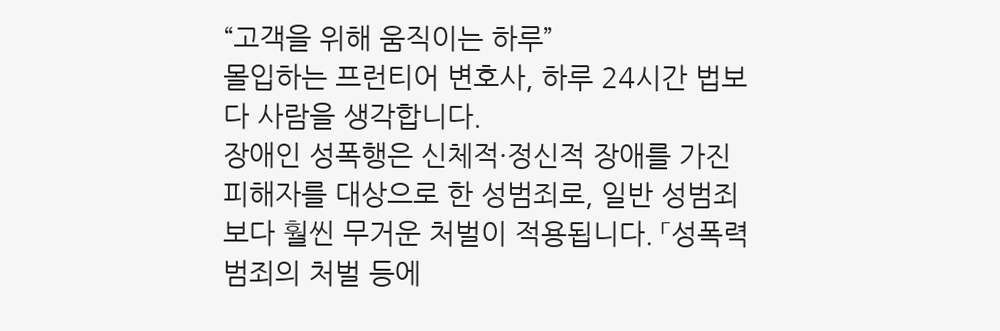“고객을 위해 움직이는 하루”
몰입하는 프런티어 변호사, 하루 24시간 법보다 사람을 생각합니다.
장애인 성폭행은 신체적·정신적 장애를 가진 피해자를 대상으로 한 성범죄로, 일반 성범죄보다 훨씬 무거운 처벌이 적용됩니다. 「성폭력범죄의 처벌 등에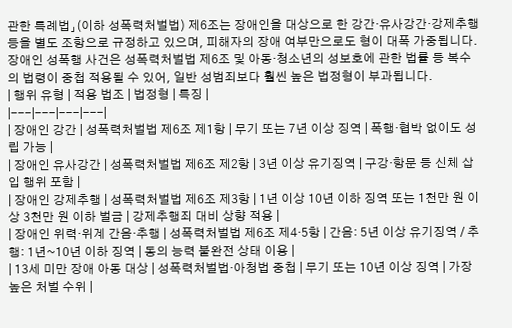관한 특례법」(이하 성폭력처벌법) 제6조는 장애인을 대상으로 한 강간·유사강간·강제추행 등을 별도 조항으로 규정하고 있으며, 피해자의 장애 여부만으로도 형이 대폭 가중됩니다.
장애인 성폭행 사건은 성폭력처벌법 제6조 및 아동·청소년의 성보호에 관한 법률 등 복수의 법령이 중첩 적용될 수 있어, 일반 성범죄보다 훨씬 높은 법정형이 부과됩니다.
| 행위 유형 | 적용 법조 | 법정형 | 특징 |
|---|---|---|---|
| 장애인 강간 | 성폭력처벌법 제6조 제1항 | 무기 또는 7년 이상 징역 | 폭행·협박 없이도 성립 가능 |
| 장애인 유사강간 | 성폭력처벌법 제6조 제2항 | 3년 이상 유기징역 | 구강·항문 등 신체 삽입 행위 포함 |
| 장애인 강제추행 | 성폭력처벌법 제6조 제3항 | 1년 이상 10년 이하 징역 또는 1천만 원 이상 3천만 원 이하 벌금 | 강제추행죄 대비 상향 적용 |
| 장애인 위력·위계 간음·추행 | 성폭력처벌법 제6조 제4·5항 | 간음: 5년 이상 유기징역 / 추행: 1년~10년 이하 징역 | 동의 능력 불완전 상태 이용 |
| 13세 미만 장애 아동 대상 | 성폭력처벌법·아청법 중첩 | 무기 또는 10년 이상 징역 | 가장 높은 처벌 수위 |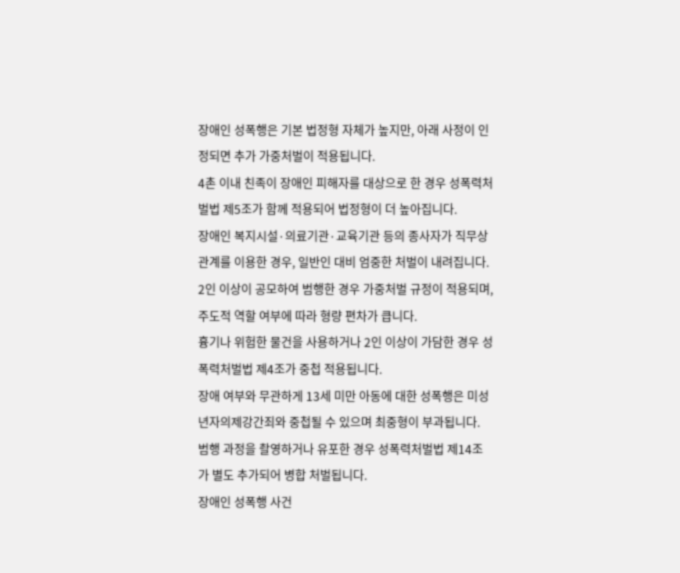장애인 성폭행은 기본 법정형 자체가 높지만, 아래 사정이 인정되면 추가 가중처벌이 적용됩니다.
4촌 이내 친족이 장애인 피해자를 대상으로 한 경우 성폭력처벌법 제5조가 함께 적용되어 법정형이 더 높아집니다.
장애인 복지시설·의료기관·교육기관 등의 종사자가 직무상 관계를 이용한 경우, 일반인 대비 엄중한 처벌이 내려집니다.
2인 이상이 공모하여 범행한 경우 가중처벌 규정이 적용되며, 주도적 역할 여부에 따라 형량 편차가 큽니다.
흉기나 위험한 물건을 사용하거나 2인 이상이 가담한 경우 성폭력처벌법 제4조가 중첩 적용됩니다.
장애 여부와 무관하게 13세 미만 아동에 대한 성폭행은 미성년자의제강간죄와 중첩될 수 있으며 최중형이 부과됩니다.
범행 과정을 촬영하거나 유포한 경우 성폭력처벌법 제14조가 별도 추가되어 병합 처벌됩니다.
장애인 성폭행 사건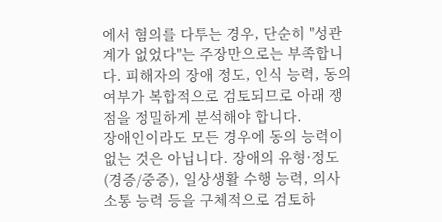에서 혐의를 다투는 경우, 단순히 "성관계가 없었다"는 주장만으로는 부족합니다. 피해자의 장애 정도, 인식 능력, 동의 여부가 복합적으로 검토되므로 아래 쟁점을 정밀하게 분석해야 합니다.
장애인이라도 모든 경우에 동의 능력이 없는 것은 아닙니다. 장애의 유형·정도(경증/중증), 일상생활 수행 능력, 의사소통 능력 등을 구체적으로 검토하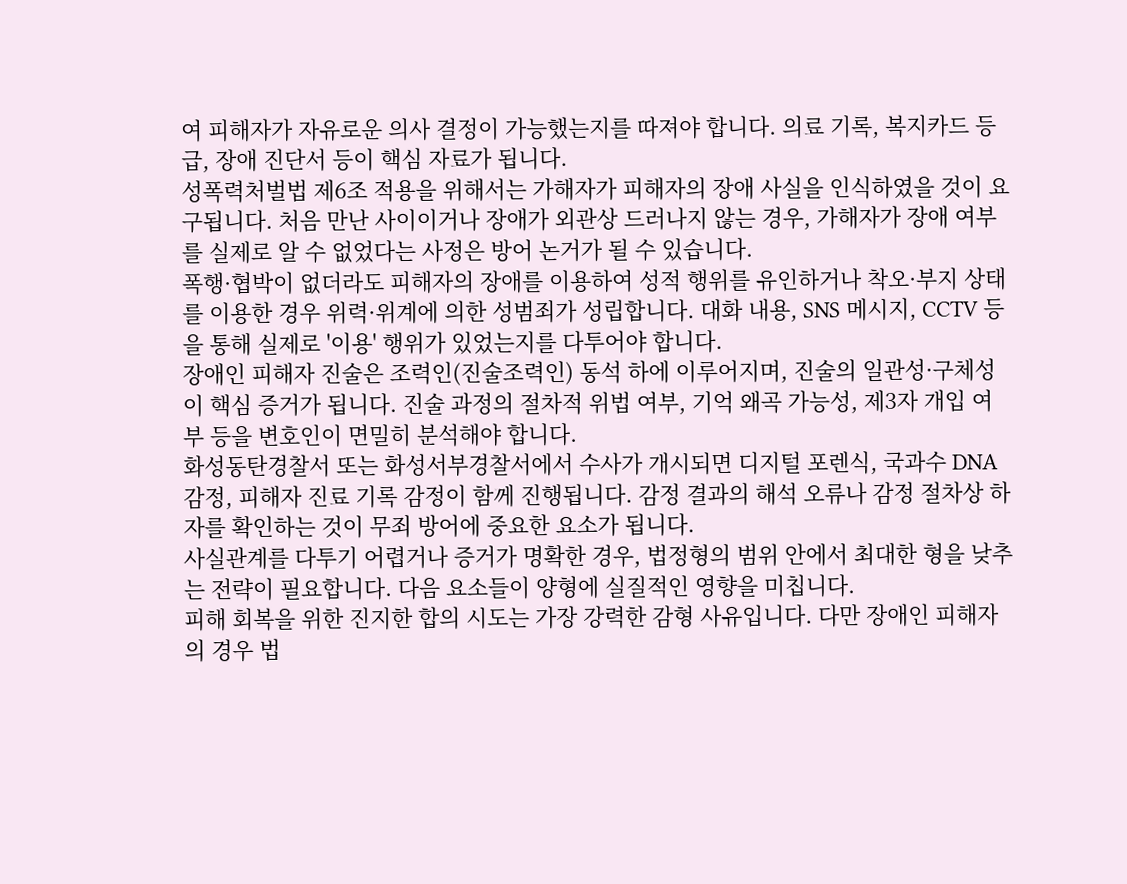여 피해자가 자유로운 의사 결정이 가능했는지를 따져야 합니다. 의료 기록, 복지카드 등급, 장애 진단서 등이 핵심 자료가 됩니다.
성폭력처벌법 제6조 적용을 위해서는 가해자가 피해자의 장애 사실을 인식하였을 것이 요구됩니다. 처음 만난 사이이거나 장애가 외관상 드러나지 않는 경우, 가해자가 장애 여부를 실제로 알 수 없었다는 사정은 방어 논거가 될 수 있습니다.
폭행·협박이 없더라도 피해자의 장애를 이용하여 성적 행위를 유인하거나 착오·부지 상태를 이용한 경우 위력·위계에 의한 성범죄가 성립합니다. 대화 내용, SNS 메시지, CCTV 등을 통해 실제로 '이용' 행위가 있었는지를 다투어야 합니다.
장애인 피해자 진술은 조력인(진술조력인) 동석 하에 이루어지며, 진술의 일관성·구체성이 핵심 증거가 됩니다. 진술 과정의 절차적 위법 여부, 기억 왜곡 가능성, 제3자 개입 여부 등을 변호인이 면밀히 분석해야 합니다.
화성동탄경찰서 또는 화성서부경찰서에서 수사가 개시되면 디지털 포렌식, 국과수 DNA 감정, 피해자 진료 기록 감정이 함께 진행됩니다. 감정 결과의 해석 오류나 감정 절차상 하자를 확인하는 것이 무죄 방어에 중요한 요소가 됩니다.
사실관계를 다투기 어렵거나 증거가 명확한 경우, 법정형의 범위 안에서 최대한 형을 낮추는 전략이 필요합니다. 다음 요소들이 양형에 실질적인 영향을 미칩니다.
피해 회복을 위한 진지한 합의 시도는 가장 강력한 감형 사유입니다. 다만 장애인 피해자의 경우 법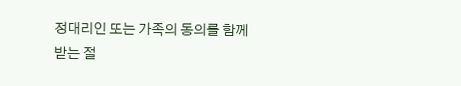정대리인 또는 가족의 동의를 함께 받는 절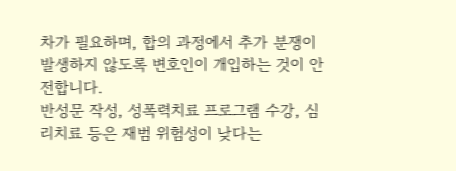차가 필요하며, 합의 과정에서 추가 분쟁이 발생하지 않도록 변호인이 개입하는 것이 안전합니다.
반성문 작성, 성폭력치료 프로그램 수강, 심리치료 등은 재범 위험성이 낮다는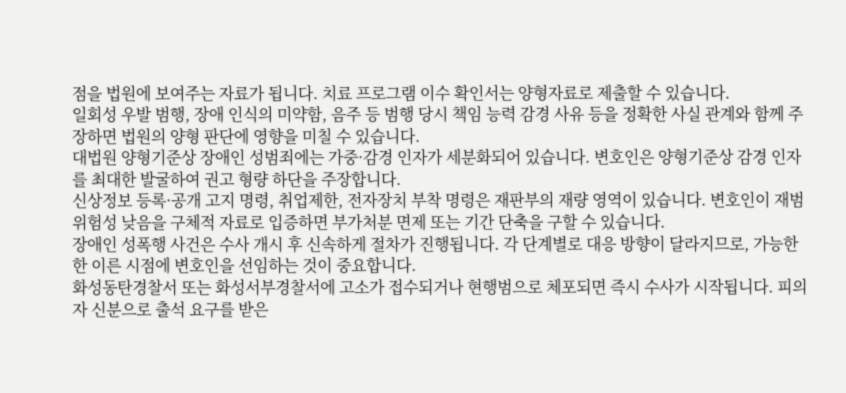점을 법원에 보여주는 자료가 됩니다. 치료 프로그램 이수 확인서는 양형자료로 제출할 수 있습니다.
일회성 우발 범행, 장애 인식의 미약함, 음주 등 범행 당시 책임 능력 감경 사유 등을 정확한 사실 관계와 함께 주장하면 법원의 양형 판단에 영향을 미칠 수 있습니다.
대법원 양형기준상 장애인 성범죄에는 가중·감경 인자가 세분화되어 있습니다. 변호인은 양형기준상 감경 인자를 최대한 발굴하여 권고 형량 하단을 주장합니다.
신상정보 등록·공개 고지 명령, 취업제한, 전자장치 부착 명령은 재판부의 재량 영역이 있습니다. 변호인이 재범 위험성 낮음을 구체적 자료로 입증하면 부가처분 면제 또는 기간 단축을 구할 수 있습니다.
장애인 성폭행 사건은 수사 개시 후 신속하게 절차가 진행됩니다. 각 단계별로 대응 방향이 달라지므로, 가능한 한 이른 시점에 변호인을 선임하는 것이 중요합니다.
화성동탄경찰서 또는 화성서부경찰서에 고소가 접수되거나 현행범으로 체포되면 즉시 수사가 시작됩니다. 피의자 신분으로 출석 요구를 받은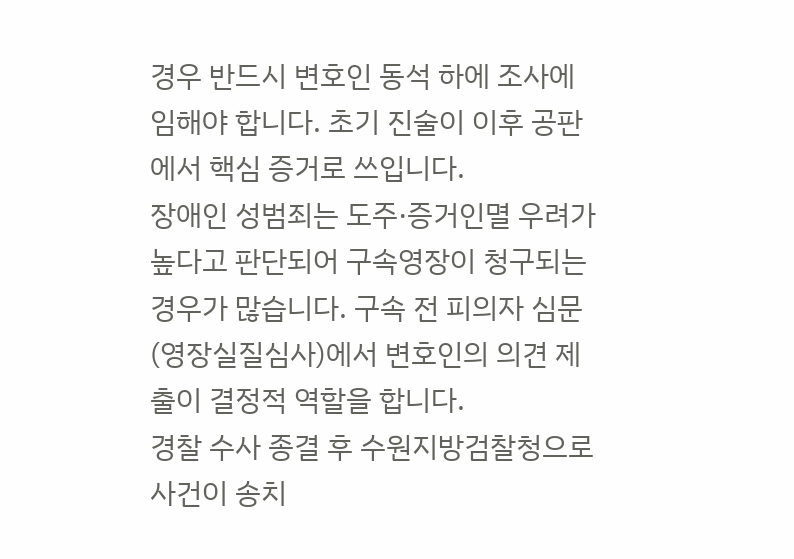경우 반드시 변호인 동석 하에 조사에 임해야 합니다. 초기 진술이 이후 공판에서 핵심 증거로 쓰입니다.
장애인 성범죄는 도주·증거인멸 우려가 높다고 판단되어 구속영장이 청구되는 경우가 많습니다. 구속 전 피의자 심문(영장실질심사)에서 변호인의 의견 제출이 결정적 역할을 합니다.
경찰 수사 종결 후 수원지방검찰청으로 사건이 송치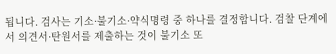됩니다. 검사는 기소·불기소·약식명령 중 하나를 결정합니다. 검찰 단계에서 의견서·탄원서를 제출하는 것이 불기소 또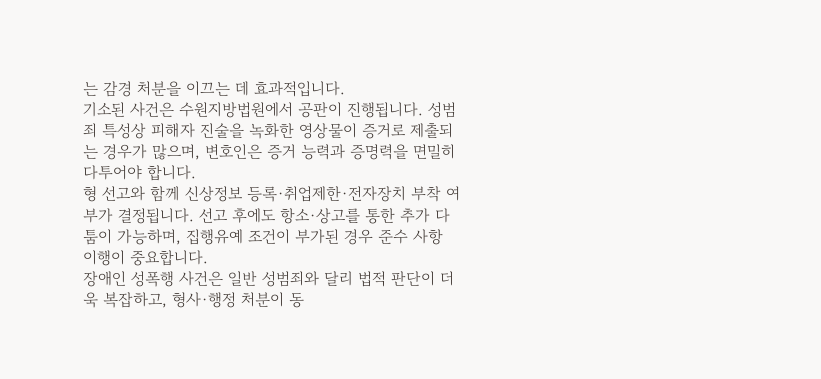는 감경 처분을 이끄는 데 효과적입니다.
기소된 사건은 수원지방법원에서 공판이 진행됩니다. 성범죄 특성상 피해자 진술을 녹화한 영상물이 증거로 제출되는 경우가 많으며, 변호인은 증거 능력과 증명력을 면밀히 다투어야 합니다.
형 선고와 함께 신상정보 등록·취업제한·전자장치 부착 여부가 결정됩니다. 선고 후에도 항소·상고를 통한 추가 다툼이 가능하며, 집행유예 조건이 부가된 경우 준수 사항 이행이 중요합니다.
장애인 성폭행 사건은 일반 성범죄와 달리 법적 판단이 더욱 복잡하고, 형사·행정 처분이 동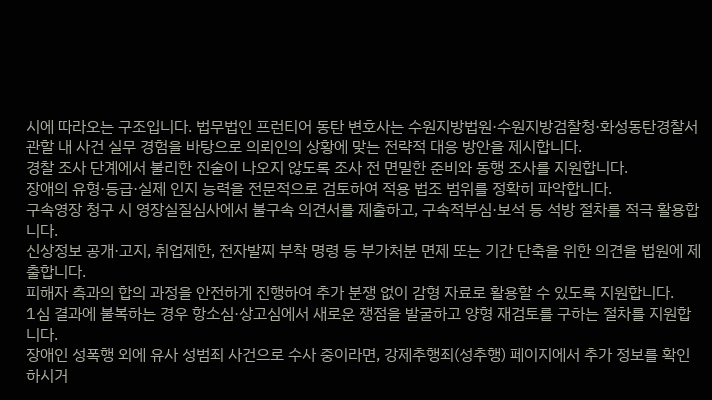시에 따라오는 구조입니다. 법무법인 프런티어 동탄 변호사는 수원지방법원·수원지방검찰청·화성동탄경찰서 관할 내 사건 실무 경험을 바탕으로 의뢰인의 상황에 맞는 전략적 대응 방안을 제시합니다.
경찰 조사 단계에서 불리한 진술이 나오지 않도록 조사 전 면밀한 준비와 동행 조사를 지원합니다.
장애의 유형·등급·실제 인지 능력을 전문적으로 검토하여 적용 법조 범위를 정확히 파악합니다.
구속영장 청구 시 영장실질심사에서 불구속 의견서를 제출하고, 구속적부심·보석 등 석방 절차를 적극 활용합니다.
신상정보 공개·고지, 취업제한, 전자발찌 부착 명령 등 부가처분 면제 또는 기간 단축을 위한 의견을 법원에 제출합니다.
피해자 측과의 합의 과정을 안전하게 진행하여 추가 분쟁 없이 감형 자료로 활용할 수 있도록 지원합니다.
1심 결과에 불복하는 경우 항소심·상고심에서 새로운 쟁점을 발굴하고 양형 재검토를 구하는 절차를 지원합니다.
장애인 성폭행 외에 유사 성범죄 사건으로 수사 중이라면, 강제추행죄(성추행) 페이지에서 추가 정보를 확인하시거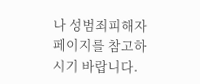나 성범죄피해자 페이지를 참고하시기 바랍니다.